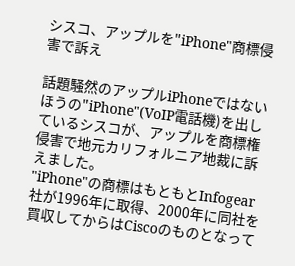シスコ、アップルを"iPhone"商標侵害で訴え

話題騒然のアップルiPhoneではないほうの"iPhone"(VoIP電話機)を出しているシスコが、アップルを商標権侵害で地元カリフォルニア地裁に訴えました。
"iPhone"の商標はもともとInfogear社が1996年に取得、2000年に同社を買収してからはCiscoのものとなって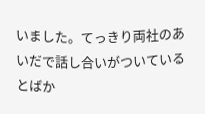いました。てっきり両社のあいだで話し合いがついているとばか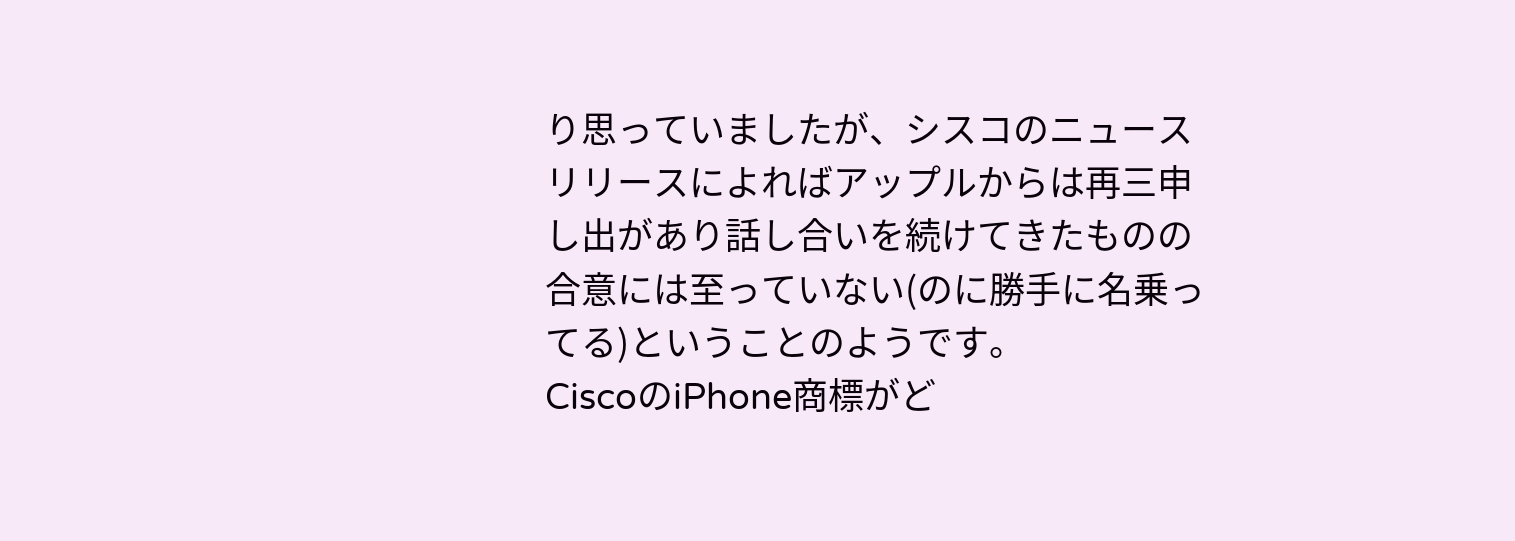り思っていましたが、シスコのニュースリリースによればアップルからは再三申し出があり話し合いを続けてきたものの合意には至っていない(のに勝手に名乗ってる)ということのようです。
CiscoのiPhone商標がど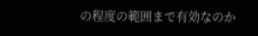の程度の範囲まで有効なのか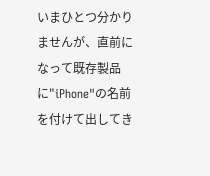いまひとつ分かりませんが、直前になって既存製品に"iPhone"の名前を付けて出してき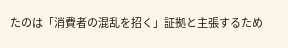たのは「消費者の混乱を招く」証拠と主張するため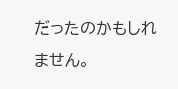だったのかもしれません。